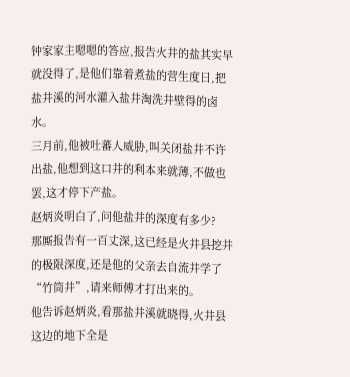钟家家主嗯嗯的答应,报告火井的盐其实早就没得了,是他们靠着煮盐的营生度日,把盐井溪的河水灌入盐井淘洗井壁得的卤水。
三月前,他被吐蕃人威胁,叫关闭盐井不许出盐,他想到这口井的利本来就薄,不做也罢,这才停下产盐。
赵炳炎明白了,问他盐井的深度有多少?
那厮报告有一百丈深,这已经是火井县挖井的极限深度,还是他的父亲去自流井学了“竹筒井”,请来师傅才打出来的。
他告诉赵炳炎,看那盐井溪就晓得,火井县这边的地下全是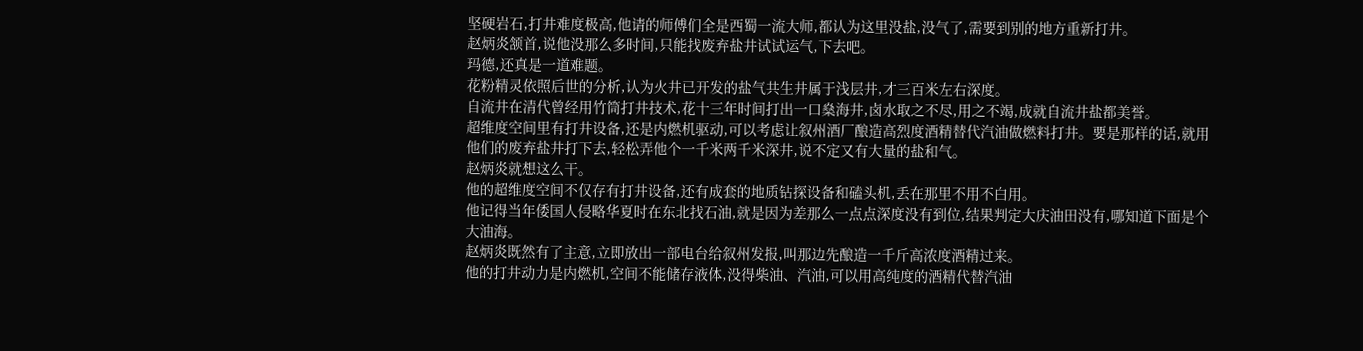坚硬岩石,打井难度极高,他请的师傅们全是西蜀一流大师,都认为这里没盐,没气了,需要到别的地方重新打井。
赵炳炎颔首,说他没那么多时间,只能找废弃盐井试试运气,下去吧。
玛德,还真是一道难题。
花粉精灵依照后世的分析,认为火井已开发的盐气共生井属于浅层井,才三百米左右深度。
自流井在清代曾经用竹筒打井技术,花十三年时间打出一口燊海井,卤水取之不尽,用之不竭,成就自流井盐都美誉。
超维度空间里有打井设备,还是内燃机驱动,可以考虑让叙州酒厂酿造高烈度酒精替代汽油做燃料打井。要是那样的话,就用他们的废弃盐井打下去,轻松弄他个一千米两千米深井,说不定又有大量的盐和气。
赵炳炎就想这么干。
他的超维度空间不仅存有打井设备,还有成套的地质钻探设备和磕头机,丢在那里不用不白用。
他记得当年倭国人侵略华夏时在东北找石油,就是因为差那么一点点深度没有到位,结果判定大庆油田没有,哪知道下面是个大油海。
赵炳炎既然有了主意,立即放出一部电台给叙州发报,叫那边先酿造一千斤高浓度酒精过来。
他的打井动力是内燃机,空间不能储存液体,没得柴油、汽油,可以用高纯度的酒精代替汽油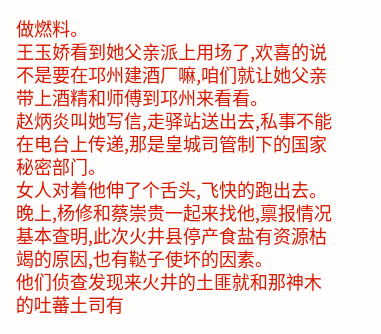做燃料。
王玉娇看到她父亲派上用场了,欢喜的说不是要在邛州建酒厂嘛,咱们就让她父亲带上酒精和师傅到邛州来看看。
赵炳炎叫她写信,走驿站送出去,私事不能在电台上传递,那是皇城司管制下的国家秘密部门。
女人对着他伸了个舌头,飞快的跑出去。
晚上,杨修和蔡崇贵一起来找他,禀报情况基本查明,此次火井县停产食盐有资源枯竭的原因,也有鞑子使坏的因素。
他们侦查发现来火井的土匪就和那神木的吐蕃土司有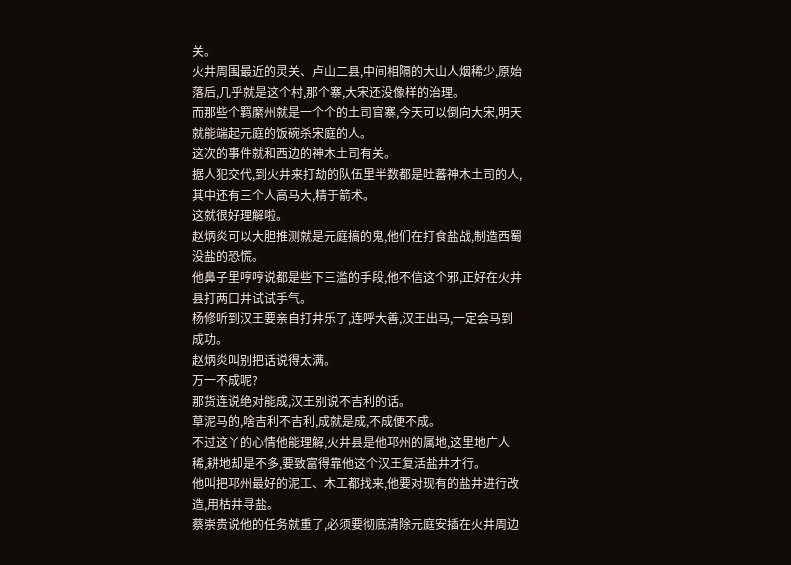关。
火井周围最近的灵关、卢山二县,中间相隔的大山人烟稀少,原始落后,几乎就是这个村,那个寨,大宋还没像样的治理。
而那些个羁縻州就是一个个的土司官寨,今天可以倒向大宋,明天就能端起元庭的饭碗杀宋庭的人。
这次的事件就和西边的神木土司有关。
据人犯交代,到火井来打劫的队伍里半数都是吐蕃神木土司的人,其中还有三个人高马大,精于箭术。
这就很好理解啦。
赵炳炎可以大胆推测就是元庭搞的鬼,他们在打食盐战,制造西蜀没盐的恐慌。
他鼻子里哼哼说都是些下三滥的手段,他不信这个邪,正好在火井县打两口井试试手气。
杨修听到汉王要亲自打井乐了,连呼大善,汉王出马,一定会马到成功。
赵炳炎叫别把话说得太满。
万一不成呢?
那货连说绝对能成,汉王别说不吉利的话。
草泥马的,啥吉利不吉利,成就是成,不成便不成。
不过这丫的心情他能理解,火井县是他邛州的属地,这里地广人稀,耕地却是不多,要致富得靠他这个汉王复活盐井才行。
他叫把邛州最好的泥工、木工都找来,他要对现有的盐井进行改造,用枯井寻盐。
蔡崇贵说他的任务就重了,必须要彻底清除元庭安插在火井周边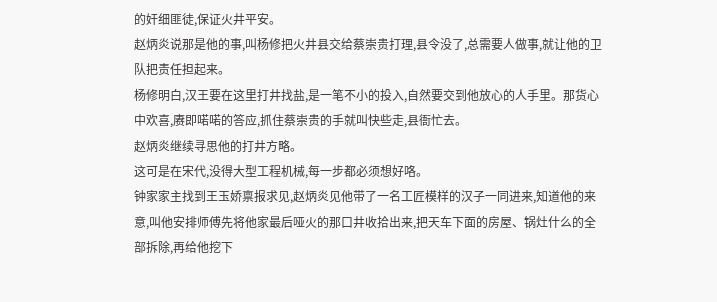的奸细匪徒,保证火井平安。
赵炳炎说那是他的事,叫杨修把火井县交给蔡崇贵打理,县令没了,总需要人做事,就让他的卫队把责任担起来。
杨修明白,汉王要在这里打井找盐,是一笔不小的投入,自然要交到他放心的人手里。那货心中欢喜,赓即喏喏的答应,抓住蔡崇贵的手就叫快些走,县衙忙去。
赵炳炎继续寻思他的打井方略。
这可是在宋代,没得大型工程机械,每一步都必须想好咯。
钟家家主找到王玉娇禀报求见,赵炳炎见他带了一名工匠模样的汉子一同进来,知道他的来意,叫他安排师傅先将他家最后哑火的那口井收拾出来,把天车下面的房屋、锅灶什么的全部拆除,再给他挖下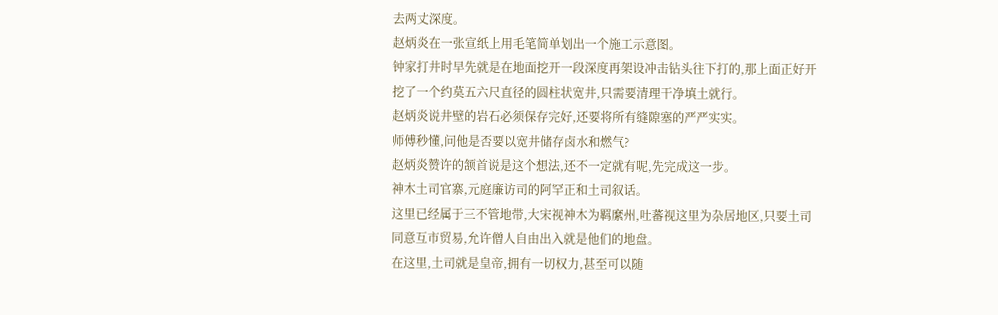去两丈深度。
赵炳炎在一张宣纸上用毛笔简单划出一个施工示意图。
钟家打井时早先就是在地面挖开一段深度再架设冲击钻头往下打的,那上面正好开挖了一个约莫五六尺直径的圆柱状宽井,只需要清理干净填土就行。
赵炳炎说井壁的岩石必须保存完好,还要将所有缝隙塞的严严实实。
师傅秒懂,问他是否要以宽井储存卤水和燃气?
赵炳炎赞许的颔首说是这个想法,还不一定就有呢,先完成这一步。
神木土司官寨,元庭廉访司的阿罕正和土司叙话。
这里已经属于三不管地带,大宋视神木为羁縻州,吐蕃视这里为杂居地区,只要土司同意互市贸易,允许僧人自由出入就是他们的地盘。
在这里,土司就是皇帝,拥有一切权力,甚至可以随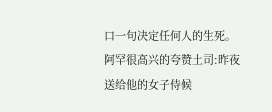口一句决定任何人的生死。
阿罕很高兴的夸赞土司:昨夜送给他的女子侍候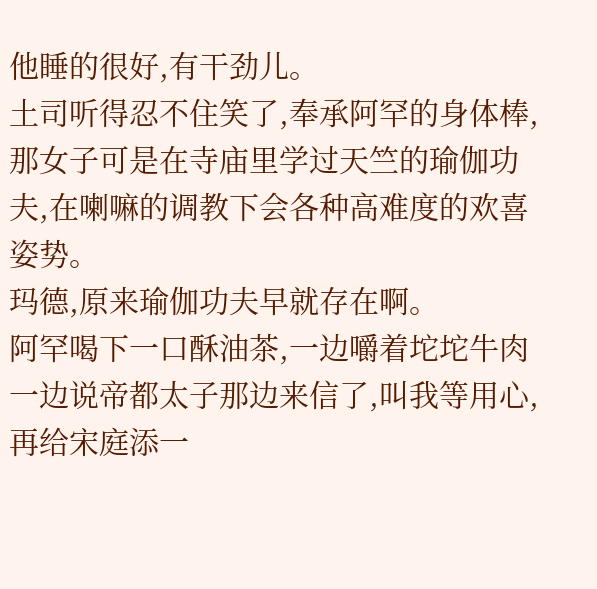他睡的很好,有干劲儿。
土司听得忍不住笑了,奉承阿罕的身体棒,那女子可是在寺庙里学过天竺的瑜伽功夫,在喇嘛的调教下会各种高难度的欢喜姿势。
玛德,原来瑜伽功夫早就存在啊。
阿罕喝下一口酥油茶,一边嚼着坨坨牛肉一边说帝都太子那边来信了,叫我等用心,再给宋庭添一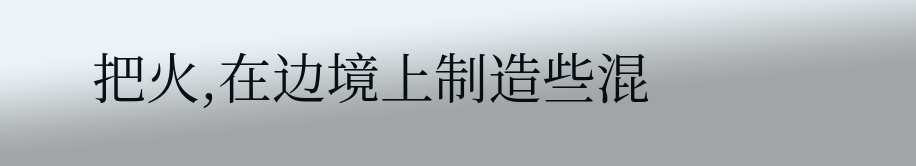把火,在边境上制造些混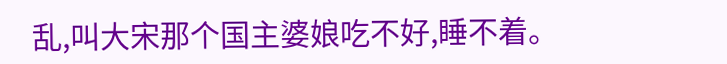乱,叫大宋那个国主婆娘吃不好,睡不着。